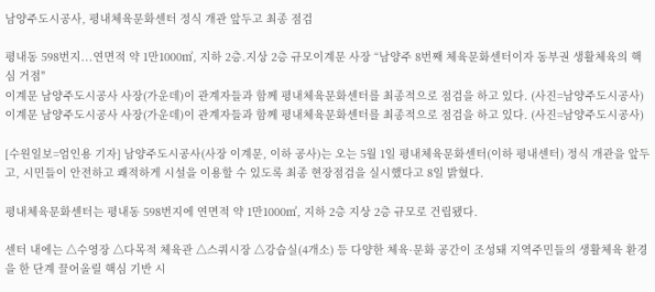남양주도시공사, 평내체육문화센터 정식 개관 앞두고 최종 점검

평내동 598번지...연면적 약 1만1000㎡, 지하 2층.지상 2층 규모이계문 사장 “남양주 8번째 체육문화센터이자 동부권 생활체육의 핵심 거점"
이계문 남양주도시공사 사장(가운데)이 관계자들과 함께 평내체육문화센터를 최종적으로 점검을 하고 있다. (사진=남양주도시공사)
이계문 남양주도시공사 사장(가운데)이 관계자들과 함께 평내체육문화센터를 최종적으로 점검을 하고 있다. (사진=남양주도시공사)

[수원일보=엄인용 기자] 남양주도시공사(사장 이계문, 이하 공사)는 오는 5월 1일 평내체육문화센터(이하 평내센터) 정식 개관을 앞두고, 시민들이 안전하고 쾌적하게 시설을 이용할 수 있도록 최종 현장점검을 실시했다고 8일 밝혔다.

평내체육문화센터는 평내동 598번지에 연면적 약 1만1000㎡, 지하 2층 지상 2층 규모로 건립됐다.

센터 내에는 △수영장 △다목적 체육관 △스쿼시장 △강습실(4개소) 등 다양한 체육·문화 공간이 조성돼 지역주민들의 생활체육 환경을 한 단계 끌어올릴 핵심 기반 시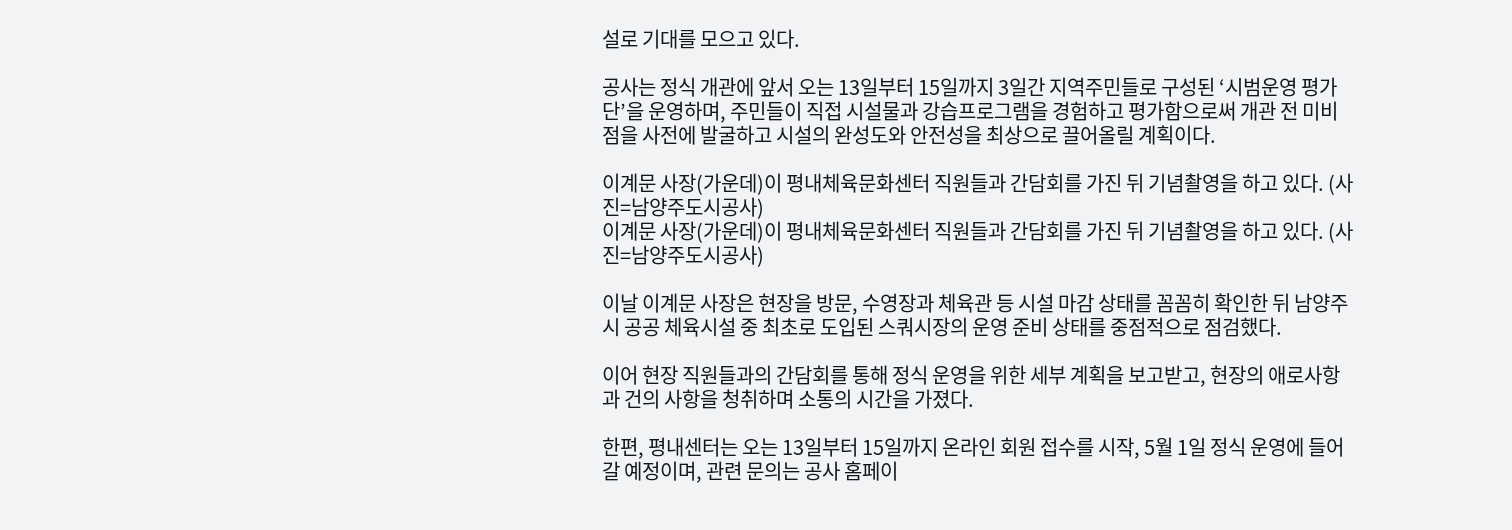설로 기대를 모으고 있다.

공사는 정식 개관에 앞서 오는 13일부터 15일까지 3일간 지역주민들로 구성된 ‘시범운영 평가단’을 운영하며, 주민들이 직접 시설물과 강습프로그램을 경험하고 평가함으로써 개관 전 미비점을 사전에 발굴하고 시설의 완성도와 안전성을 최상으로 끌어올릴 계획이다.

이계문 사장(가운데)이 평내체육문화센터 직원들과 간담회를 가진 뒤 기념촬영을 하고 있다. (사진=남양주도시공사)
이계문 사장(가운데)이 평내체육문화센터 직원들과 간담회를 가진 뒤 기념촬영을 하고 있다. (사진=남양주도시공사)

이날 이계문 사장은 현장을 방문, 수영장과 체육관 등 시설 마감 상태를 꼼꼼히 확인한 뒤 남양주시 공공 체육시설 중 최초로 도입된 스쿼시장의 운영 준비 상태를 중점적으로 점검했다.

이어 현장 직원들과의 간담회를 통해 정식 운영을 위한 세부 계획을 보고받고, 현장의 애로사항과 건의 사항을 청취하며 소통의 시간을 가졌다.

한편, 평내센터는 오는 13일부터 15일까지 온라인 회원 접수를 시작, 5월 1일 정식 운영에 들어갈 예정이며, 관련 문의는 공사 홈페이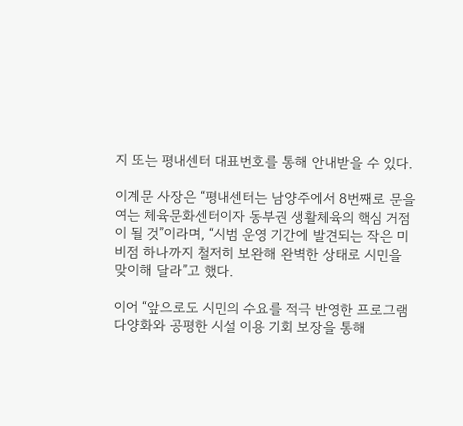지 또는 평내센터 대표번호를 통해 안내받을 수 있다.

이계문 사장은 “평내센터는 남양주에서 8번째로 문을 여는 체육문화센터이자 동부권 생활체육의 핵심 거점이 될 것”이라며, “시범 운영 기간에 발견되는 작은 미비점 하나까지 철저히 보완해 완벽한 상태로 시민을 맞이해 달라”고 했다.

이어 “앞으로도 시민의 수요를 적극 반영한 프로그램 다양화와 공평한 시설 이용 기회 보장을 통해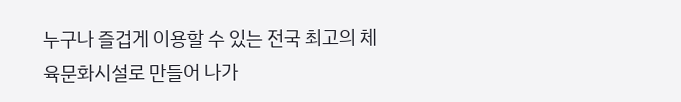누구나 즐겁게 이용할 수 있는 전국 최고의 체육문화시설로 만들어 나가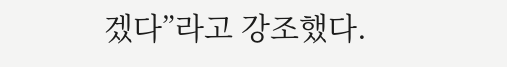겠다”라고 강조했다.